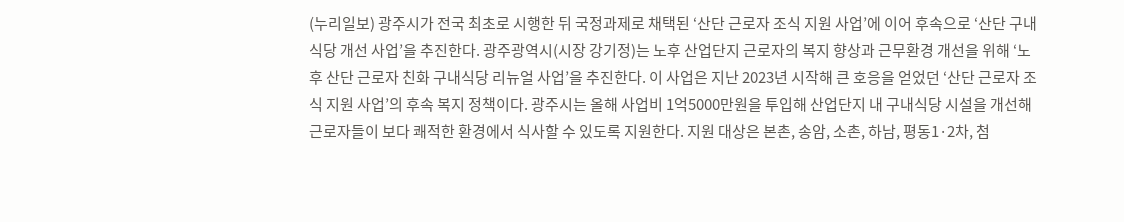(누리일보) 광주시가 전국 최초로 시행한 뒤 국정과제로 채택된 ‘산단 근로자 조식 지원 사업’에 이어 후속으로 ‘산단 구내식당 개선 사업’을 추진한다. 광주광역시(시장 강기정)는 노후 산업단지 근로자의 복지 향상과 근무환경 개선을 위해 ‘노후 산단 근로자 친화 구내식당 리뉴얼 사업’을 추진한다. 이 사업은 지난 2023년 시작해 큰 호응을 얻었던 ‘산단 근로자 조식 지원 사업’의 후속 복지 정책이다. 광주시는 올해 사업비 1억5000만원을 투입해 산업단지 내 구내식당 시설을 개선해 근로자들이 보다 쾌적한 환경에서 식사할 수 있도록 지원한다. 지원 대상은 본촌, 송암, 소촌, 하남, 평동1·2차, 첨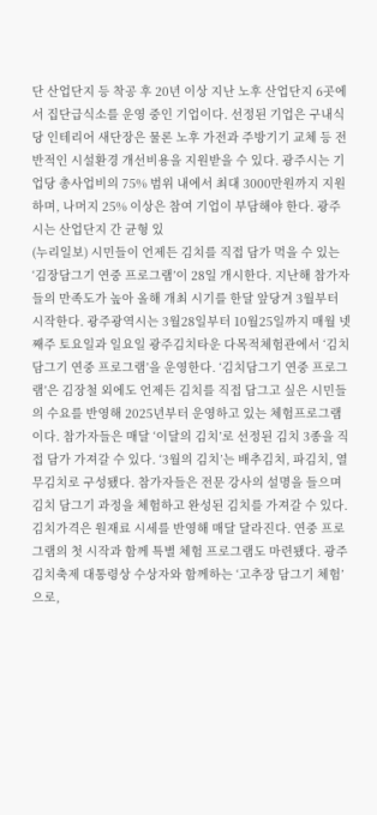단 산업단지 등 착공 후 20년 이상 지난 노후 산업단지 6곳에서 집단급식소를 운영 중인 기업이다. 선정된 기업은 구내식당 인테리어 새단장은 물론 노후 가전과 주방기기 교체 등 전반적인 시설환경 개선비용을 지원받을 수 있다. 광주시는 기업당 총사업비의 75% 범위 내에서 최대 3000만원까지 지원하며, 나머지 25% 이상은 참여 기업이 부담해야 한다. 광주시는 산업단지 간 균형 있
(누리일보) 시민들이 언제든 김치를 직접 담가 먹을 수 있는 ‘김장담그기 연중 프로그램’이 28일 개시한다. 지난해 참가자들의 만족도가 높아 올해 개최 시기를 한달 앞당겨 3월부터 시작한다. 광주광역시는 3월28일부터 10월25일까지 매월 넷째주 토요일과 일요일 광주김치타운 다목적체험관에서 ‘김치담그기 연중 프로그램’을 운영한다. ‘김치담그기 연중 프로그램’은 김장철 외에도 언제든 김치를 직접 담그고 싶은 시민들의 수요를 반영해 2025년부터 운영하고 있는 체험프로그램이다. 참가자들은 매달 ‘이달의 김치’로 선정된 김치 3종을 직접 담가 가져갈 수 있다. ‘3월의 김치’는 배추김치, 파김치, 열무김치로 구성됐다. 참가자들은 전문 강사의 설명을 들으며 김치 담그기 과정을 체험하고 완성된 김치를 가져갈 수 있다. 김치가격은 원재료 시세를 반영해 매달 달라진다. 연중 프로그램의 첫 시작과 함께 특별 체험 프로그램도 마련됐다. 광주김치축제 대통령상 수상자와 함께하는 ‘고추장 담그기 체험’으로,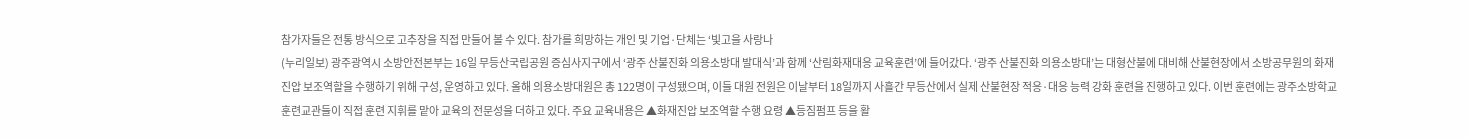참가자들은 전통 방식으로 고추장을 직접 만들어 볼 수 있다. 참가를 희망하는 개인 및 기업·단체는 ‘빛고을 사랑나
(누리일보) 광주광역시 소방안전본부는 16일 무등산국립공원 증심사지구에서 ‘광주 산불진화 의용소방대 발대식’과 함께 ‘산림화재대응 교육훈련’에 들어갔다. ‘광주 산불진화 의용소방대’는 대형산불에 대비해 산불현장에서 소방공무원의 화재진압 보조역할을 수행하기 위해 구성, 운영하고 있다. 올해 의용소방대원은 총 122명이 구성됐으며, 이들 대원 전원은 이날부터 18일까지 사흘간 무등산에서 실제 산불현장 적응·대응 능력 강화 훈련을 진행하고 있다. 이번 훈련에는 광주소방학교 훈련교관들이 직접 훈련 지휘를 맡아 교육의 전문성을 더하고 있다. 주요 교육내용은 ▲화재진압 보조역할 수행 요령 ▲등짐펌프 등을 활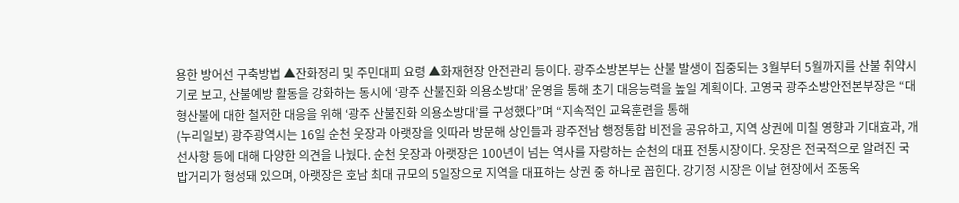용한 방어선 구축방법 ▲잔화정리 및 주민대피 요령 ▲화재현장 안전관리 등이다. 광주소방본부는 산불 발생이 집중되는 3월부터 5월까지를 산불 취약시기로 보고, 산불예방 활동을 강화하는 동시에 ‘광주 산불진화 의용소방대’ 운영을 통해 초기 대응능력을 높일 계획이다. 고영국 광주소방안전본부장은 “대형산불에 대한 철저한 대응을 위해 ‘광주 산불진화 의용소방대’를 구성했다”며 “지속적인 교육훈련을 통해
(누리일보) 광주광역시는 16일 순천 웃장과 아랫장을 잇따라 방문해 상인들과 광주전남 행정통합 비전을 공유하고, 지역 상권에 미칠 영향과 기대효과, 개선사항 등에 대해 다양한 의견을 나눴다. 순천 웃장과 아랫장은 100년이 넘는 역사를 자랑하는 순천의 대표 전통시장이다. 웃장은 전국적으로 알려진 국밥거리가 형성돼 있으며, 아랫장은 호남 최대 규모의 5일장으로 지역을 대표하는 상권 중 하나로 꼽힌다. 강기정 시장은 이날 현장에서 조동옥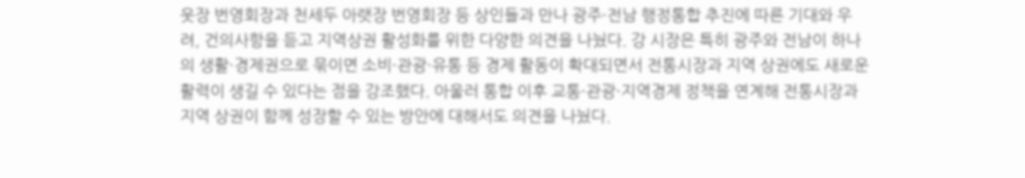웃장 번영회장과 천세두 아랫장 번영회장 등 상인들과 만나 광주·전남 행정통합 추진에 따른 기대와 우려, 건의사항을 듣고 지역상권 활성화를 위한 다양한 의견을 나눴다. 강 시장은 특히 광주와 전남이 하나의 생활·경제권으로 묶이면 소비·관광·유통 등 경제 활동이 확대되면서 전통시장과 지역 상권에도 새로운 활력이 생길 수 있다는 점을 강조했다. 아울러 통합 이후 교통·관광·지역경제 정책을 연계해 전통시장과 지역 상권이 함께 성장할 수 있는 방안에 대해서도 의견을 나눴다.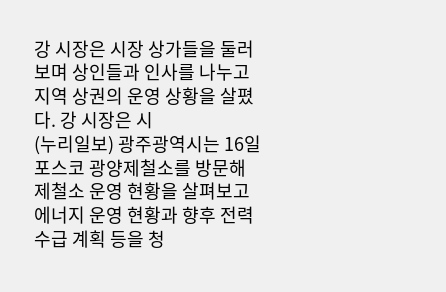강 시장은 시장 상가들을 둘러보며 상인들과 인사를 나누고 지역 상권의 운영 상황을 살폈다. 강 시장은 시
(누리일보) 광주광역시는 16일 포스코 광양제철소를 방문해 제철소 운영 현황을 살펴보고 에너지 운영 현황과 향후 전력 수급 계획 등을 청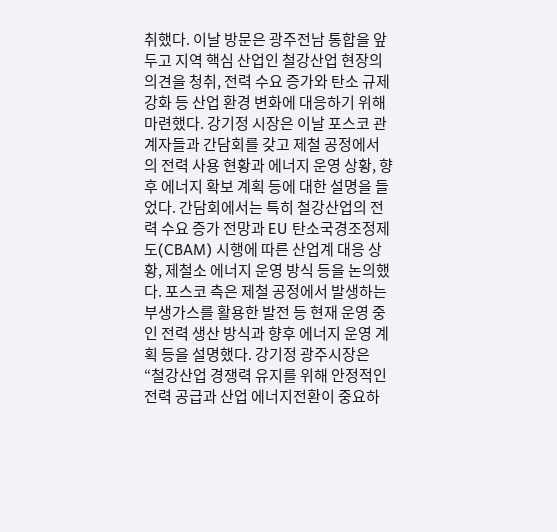취했다. 이날 방문은 광주전남 통합을 앞두고 지역 핵심 산업인 철강산업 현장의 의견을 청취, 전력 수요 증가와 탄소 규제 강화 등 산업 환경 변화에 대응하기 위해 마련했다. 강기정 시장은 이날 포스코 관계자들과 간담회를 갖고 제철 공정에서의 전력 사용 현황과 에너지 운영 상황, 향후 에너지 확보 계획 등에 대한 설명을 들었다. 간담회에서는 특히 철강산업의 전력 수요 증가 전망과 EU 탄소국경조정제도(CBAM) 시행에 따른 산업계 대응 상황, 제철소 에너지 운영 방식 등을 논의했다. 포스코 측은 제철 공정에서 발생하는 부생가스를 활용한 발전 등 현재 운영 중인 전력 생산 방식과 향후 에너지 운영 계획 등을 설명했다. 강기정 광주시장은 “철강산업 경쟁력 유지를 위해 안정적인 전력 공급과 산업 에너지전환이 중요하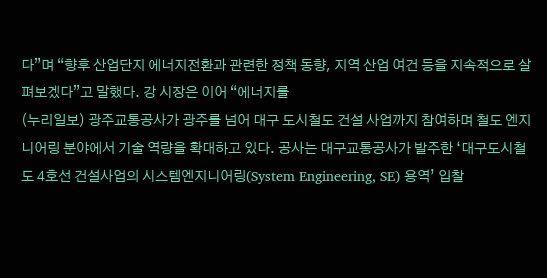다”며 “향후 산업단지 에너지전환과 관련한 정책 동향, 지역 산업 여건 등을 지속적으로 살펴보겠다”고 말했다. 강 시장은 이어 “에너지를
(누리일보) 광주교통공사가 광주를 넘어 대구 도시철도 건설 사업까지 참여하며 철도 엔지니어링 분야에서 기술 역량을 확대하고 있다. 공사는 대구교통공사가 발주한 ‘대구도시철도 4호선 건설사업의 시스템엔지니어링(System Engineering, SE) 용역’ 입찰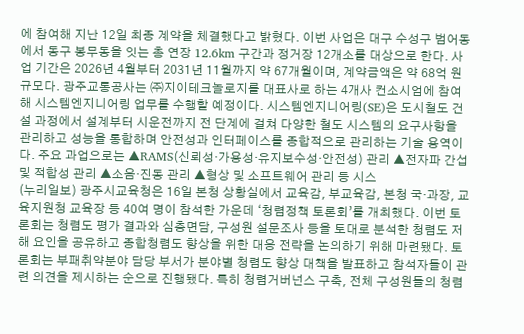에 참여해 지난 12일 최종 계약을 체결했다고 밝혔다. 이번 사업은 대구 수성구 범어동에서 동구 봉무동을 잇는 총 연장 12.6km 구간과 정거장 12개소를 대상으로 한다. 사업 기간은 2026년 4월부터 2031년 11월까지 약 67개월이며, 계약금액은 약 68억 원 규모다. 광주교통공사는 ㈜지이테크놀로지를 대표사로 하는 4개사 컨소시엄에 참여해 시스템엔지니어링 업무를 수행할 예정이다. 시스템엔지니어링(SE)은 도시철도 건설 과정에서 설계부터 시운전까지 전 단계에 걸쳐 다양한 철도 시스템의 요구사항을 관리하고 성능을 통합하며 안전성과 인터페이스를 종합적으로 관리하는 기술 용역이다. 주요 과업으로는 ▲RAMS(신뢰성·가용성·유지보수성·안전성) 관리 ▲전자파 간섭 및 적합성 관리 ▲소음·진동 관리 ▲형상 및 소프트웨어 관리 등 시스
(누리일보) 광주시교육청은 16일 본청 상황실에서 교육감, 부교육감, 본청 국·과장, 교육지원청 교육장 등 40여 명이 참석한 가운데 ‘청렴정책 토론회’를 개최했다. 이번 토론회는 청렴도 평가 결과와 심층면담, 구성원 설문조사 등을 토대로 분석한 청렴도 저해 요인을 공유하고 종합청렴도 향상을 위한 대응 전략을 논의하기 위해 마련됐다. 토론회는 부패취약분야 담당 부서가 분야별 청렴도 향상 대책을 발표하고 참석자들이 관련 의견을 제시하는 순으로 진행됐다. 특히 청렴거버넌스 구축, 전체 구성원들의 청렴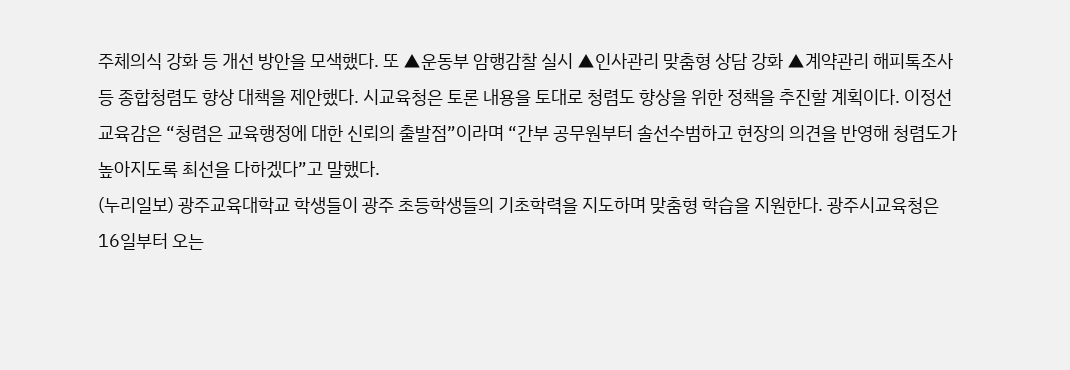주체의식 강화 등 개선 방안을 모색했다. 또 ▲운동부 암행감찰 실시 ▲인사관리 맞춤형 상담 강화 ▲계약관리 해피톡조사 등 종합청렴도 향상 대책을 제안했다. 시교육청은 토론 내용을 토대로 청렴도 향상을 위한 정책을 추진할 계획이다. 이정선 교육감은 “청렴은 교육행정에 대한 신뢰의 출발점”이라며 “간부 공무원부터 솔선수범하고 현장의 의견을 반영해 청렴도가 높아지도록 최선을 다하겠다”고 말했다.
(누리일보) 광주교육대학교 학생들이 광주 초등학생들의 기초학력을 지도하며 맞춤형 학습을 지원한다. 광주시교육청은 16일부터 오는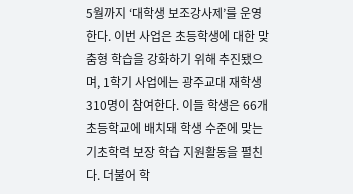5월까지 ‘대학생 보조강사제’를 운영한다. 이번 사업은 초등학생에 대한 맞춤형 학습을 강화하기 위해 추진됐으며, 1학기 사업에는 광주교대 재학생 310명이 참여한다. 이들 학생은 66개 초등학교에 배치돼 학생 수준에 맞는 기초학력 보장 학습 지원활동을 펼친다. 더불어 학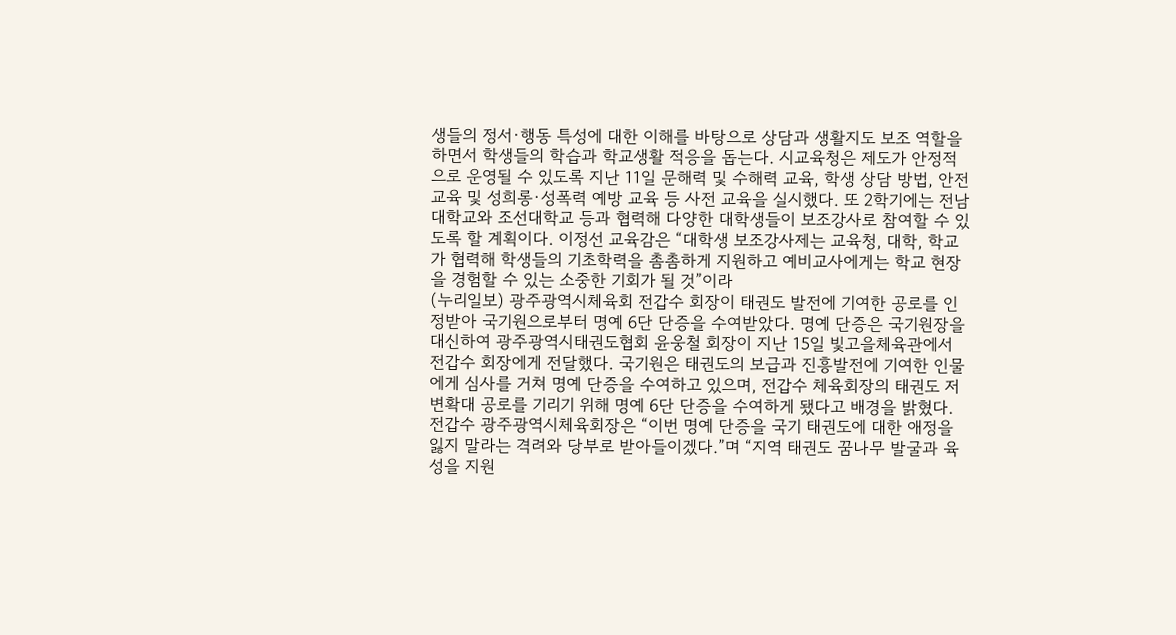생들의 정서·행동 특성에 대한 이해를 바탕으로 상담과 생활지도 보조 역할을 하면서 학생들의 학습과 학교생활 적응을 돕는다. 시교육청은 제도가 안정적으로 운영될 수 있도록 지난 11일 문해력 및 수해력 교육, 학생 상담 방법, 안전교육 및 성희롱·성폭력 예방 교육 등 사전 교육을 실시했다. 또 2학기에는 전남대학교와 조선대학교 등과 협력해 다양한 대학생들이 보조강사로 참여할 수 있도록 할 계획이다. 이정선 교육감은 “대학생 보조강사제는 교육청, 대학, 학교가 협력해 학생들의 기초학력을 촘촘하게 지원하고 예비교사에게는 학교 현장을 경험할 수 있는 소중한 기회가 될 것”이라
(누리일보) 광주광역시체육회 전갑수 회장이 태권도 발전에 기여한 공로를 인정받아 국기원으로부터 명예 6단 단증을 수여받았다. 명예 단증은 국기원장을 대신하여 광주광역시태권도협회 윤웅철 회장이 지난 15일 빛고을체육관에서 전갑수 회장에게 전달했다. 국기원은 태권도의 보급과 진흥발전에 기여한 인물에게 심사를 거쳐 명예 단증을 수여하고 있으며, 전갑수 체육회장의 태권도 저변확대 공로를 기리기 위해 명예 6단 단증을 수여하게 됐다고 배경을 밝혔다. 전갑수 광주광역시체육회장은 “이번 명예 단증을 국기 태권도에 대한 애정을 잃지 말라는 격려와 당부로 받아들이겠다.”며 “지역 태권도 꿈나무 발굴과 육성을 지원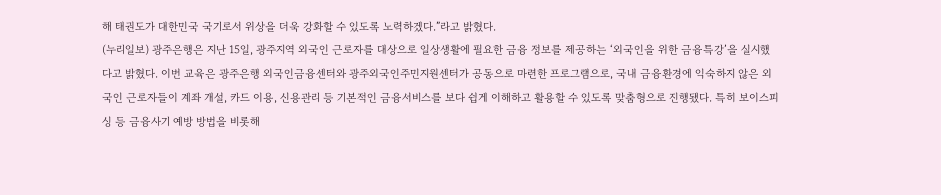해 태권도가 대한민국 국기로서 위상을 더욱 강화할 수 있도록 노력하겠다.”라고 밝혔다.
(누리일보) 광주은행은 지난 15일, 광주지역 외국인 근로자를 대상으로 일상생활에 필요한 금융 정보를 제공하는 ‘외국인을 위한 금융특강’을 실시했다고 밝혔다. 이번 교육은 광주은행 외국인금융센터와 광주외국인주민지원센터가 공동으로 마련한 프로그램으로, 국내 금융환경에 익숙하지 않은 외국인 근로자들이 계좌 개설, 카드 이용, 신용관리 등 기본적인 금융서비스를 보다 쉽게 이해하고 활용할 수 있도록 맞춤형으로 진행됐다. 특히 보이스피싱 등 금융사기 예방 방법을 비롯해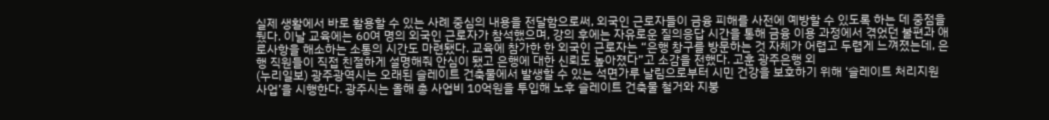실제 생활에서 바로 활용할 수 있는 사례 중심의 내용을 전달함으로써, 외국인 근로자들이 금융 피해를 사전에 예방할 수 있도록 하는 데 중점을 뒀다. 이날 교육에는 60여 명의 외국인 근로자가 참석했으며, 강의 후에는 자유로운 질의응답 시간을 통해 금융 이용 과정에서 겪었던 불편과 애로사항을 해소하는 소통의 시간도 마련됐다. 교육에 참가한 한 외국인 근로자는 “은행 창구를 방문하는 것 자체가 어렵고 두렵게 느껴졌는데, 은행 직원들이 직접 친절하게 설명해줘 안심이 됐고 은행에 대한 신뢰도 높아졌다”고 소감을 전했다. 고훈 광주은행 외
(누리일보) 광주광역시는 오래된 슬레이트 건축물에서 발생할 수 있는 석면가루 날림으로부터 시민 건강을 보호하기 위해 ‘슬레이트 처리지원 사업’을 시행한다. 광주시는 올해 총 사업비 10억원을 투입해 노후 슬레이트 건축물 철거와 지붕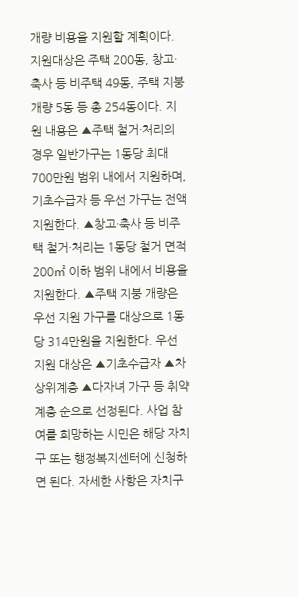개량 비용을 지원할 계획이다. 지원대상은 주택 200동, 창고·축사 등 비주택 49동, 주택 지붕개량 5동 등 총 254동이다. 지원 내용은 ▲주택 철거·처리의 경우 일반가구는 1동당 최대 700만원 범위 내에서 지원하며, 기초수급자 등 우선 가구는 전액 지원한다. ▲창고·축사 등 비주택 철거·처리는 1동당 철거 면적 200㎡ 이하 범위 내에서 비용을 지원한다. ▲주택 지붕 개량은 우선 지원 가구를 대상으로 1동당 314만원을 지원한다. 우선 지원 대상은 ▲기초수급자 ▲차상위계층 ▲다자녀 가구 등 취약계층 순으로 선정된다. 사업 참여를 희망하는 시민은 해당 자치구 또는 행정복지센터에 신청하면 된다. 자세한 사항은 자치구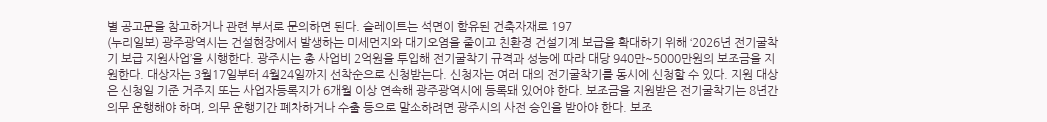별 공고문을 참고하거나 관련 부서로 문의하면 된다. 슬레이트는 석면이 함유된 건축자재로 197
(누리일보) 광주광역시는 건설현장에서 발생하는 미세먼지와 대기오염을 줄이고 친환경 건설기계 보급을 확대하기 위해 ‘2026년 전기굴착기 보급 지원사업’을 시행한다. 광주시는 총 사업비 2억원을 투입해 전기굴착기 규격과 성능에 따라 대당 940만~5000만원의 보조금을 지원한다. 대상자는 3월17일부터 4월24일까지 선착순으로 신청받는다. 신청자는 여러 대의 전기굴착기를 동시에 신청할 수 있다. 지원 대상은 신청일 기준 거주지 또는 사업자등록지가 6개월 이상 연속해 광주광역시에 등록돼 있어야 한다. 보조금을 지원받은 전기굴착기는 8년간 의무 운행해야 하며, 의무 운행기간 폐차하거나 수출 등으로 말소하려면 광주시의 사전 승인을 받아야 한다. 보조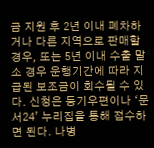금 지원 후 2년 이내 폐차하거나 다른 지역으로 판매할 경우, 또는 5년 이내 수출 말소 경우 운행기간에 따라 지급된 보조금이 회수될 수 있다. 신청은 등기우편이나 ‘문서24’ 누리집을 통해 접수하면 된다. 나병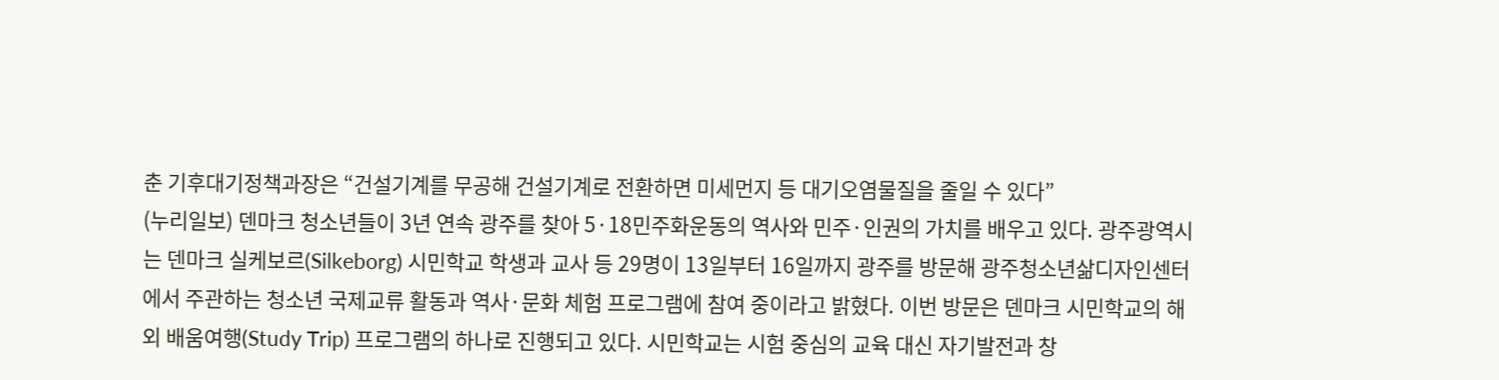춘 기후대기정책과장은 “건설기계를 무공해 건설기계로 전환하면 미세먼지 등 대기오염물질을 줄일 수 있다”
(누리일보) 덴마크 청소년들이 3년 연속 광주를 찾아 5·18민주화운동의 역사와 민주·인권의 가치를 배우고 있다. 광주광역시는 덴마크 실케보르(Silkeborg) 시민학교 학생과 교사 등 29명이 13일부터 16일까지 광주를 방문해 광주청소년삶디자인센터에서 주관하는 청소년 국제교류 활동과 역사·문화 체험 프로그램에 참여 중이라고 밝혔다. 이번 방문은 덴마크 시민학교의 해외 배움여행(Study Trip) 프로그램의 하나로 진행되고 있다. 시민학교는 시험 중심의 교육 대신 자기발전과 창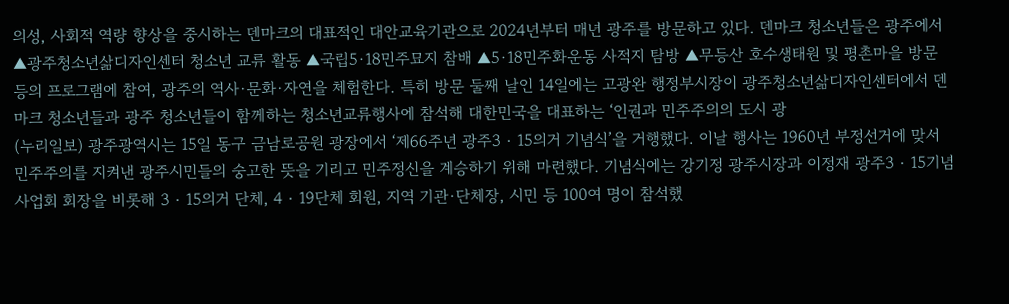의성, 사회적 역량 향상을 중시하는 덴마크의 대표적인 대안교육기관으로 2024년부터 매년 광주를 방문하고 있다. 덴마크 청소년들은 광주에서 ▲광주청소년삶디자인센터 청소년 교류 활동 ▲국립5·18민주묘지 참배 ▲5·18민주화운동 사적지 탐방 ▲무등산 호수생태원 및 평촌마을 방문 등의 프로그램에 참여, 광주의 역사·문화·자연을 체험한다. 특히 방문 둘째 날인 14일에는 고광완 행정부시장이 광주청소년삶디자인센터에서 덴마크 청소년들과 광주 청소년들이 함께하는 청소년교류행사에 참석해 대한민국을 대표하는 ‘인권과 민주주의의 도시 광
(누리일보) 광주광역시는 15일 동구 금남로공원 광장에서 ‘제66주년 광주3‧15의거 기념식’을 거행했다. 이날 행사는 1960년 부정선거에 맞서 민주주의를 지켜낸 광주시민들의 숭고한 뜻을 기리고 민주정신을 계승하기 위해 마련했다. 기념식에는 강기정 광주시장과 이정재 광주3‧15기념사업회 회장을 비롯해 3‧15의거 단체, 4‧19단체 회원, 지역 기관·단체장, 시민 등 100여 명이 참석했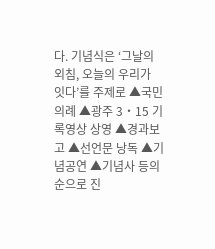다. 기념식은 ‘그날의 외침, 오늘의 우리가 잇다’를 주제로 ▲국민의례 ▲광주 3‧15 기록영상 상영 ▲경과보고 ▲선언문 낭독 ▲기념공연 ▲기념사 등의 순으로 진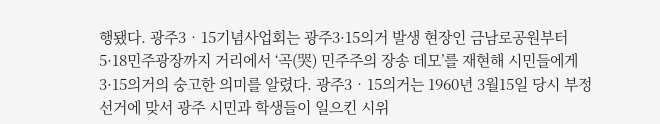행됐다. 광주3‧15기념사업회는 광주3·15의거 발생 현장인 금남로공원부터 5·18민주광장까지 거리에서 ‘곡(哭) 민주주의 장송 데모’를 재현해 시민들에게 3·15의거의 숭고한 의미를 알렸다. 광주3‧15의거는 1960년 3월15일 당시 부정선거에 맞서 광주 시민과 학생들이 일으킨 시위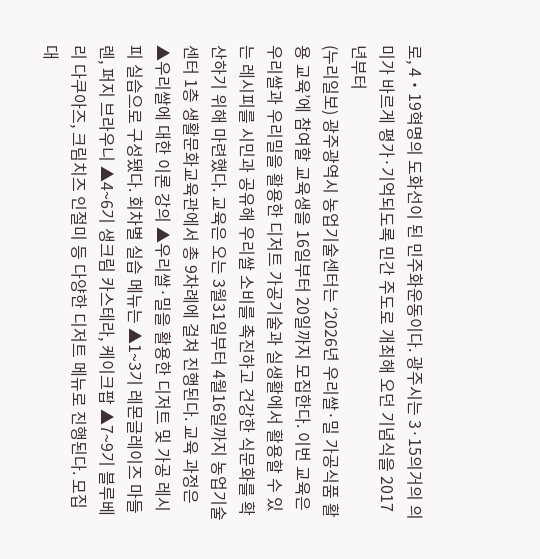로, 4‧19혁명의 도화선이 된 민주화운동이다. 광주시는 3·15의거의 의미가 바르게 평가·기억되도록 민간 주도로 개최해 오던 기념식을 2017년부터
(누리일보) 광주광역시 농업기술센터는 ‘2026년 우리쌀·밀 가공식품 활용 교육’에 참여할 교육생을 16일부터 20일까지 모집한다. 이번 교육은 우리쌀과 우리밀을 활용한 디저트 가공기술과 실생활에서 활용할 수 있는 레시피를 시민과 공유해 우리쌀 소비를 촉진하고 건강한 식문화를 확산하기 위해 마련했다. 교육은 오는 3월31일부터 4월16일까지 농업기술센터 1층 생활문화교육관에서 총 9차례에 걸쳐 진행된다. 교육 과정은 ▲우리쌀에 대한 이론 강의 ▲우리쌀·밀을 활용한 디저트 및 가공 레시피 실습으로 구성됐다. 회차별 실습 메뉴는 ▲1~3기 레몬글레이즈 마들렌, 퍼지 브라우니 ▲4~6기 생크림 카스테라, 케이크팝 ▲7~9기 블루베리 다쿠아즈, 크림치즈 인절미 등 다양한 디저트 메뉴로 진행된다. 모집 대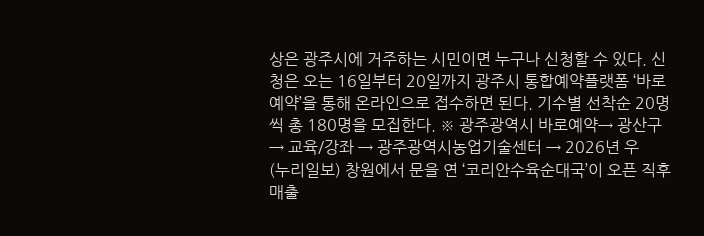상은 광주시에 거주하는 시민이면 누구나 신청할 수 있다. 신청은 오는 16일부터 20일까지 광주시 통합예약플랫폼 ‘바로예약’을 통해 온라인으로 접수하면 된다. 기수별 선착순 20명씩 총 180명을 모집한다. ※ 광주광역시 바로예약→ 광산구 → 교육/강좌 → 광주광역시농업기술센터 → 2026년 우
(누리일보) 창원에서 문을 연 ‘코리안수육순대국’이 오픈 직후 매출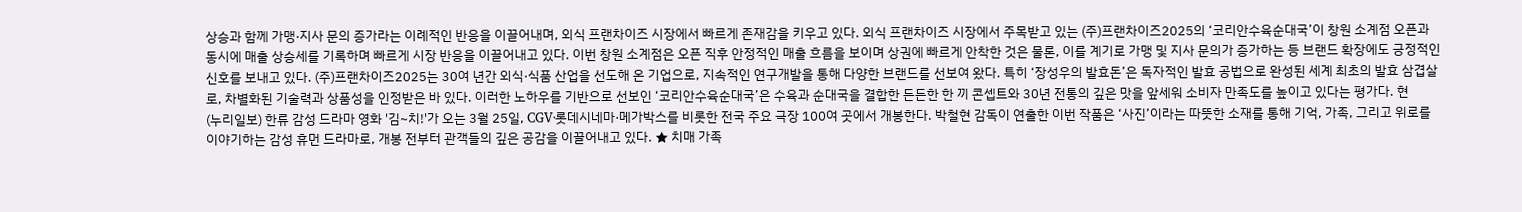상승과 함께 가맹·지사 문의 증가라는 이례적인 반응을 이끌어내며, 외식 프랜차이즈 시장에서 빠르게 존재감을 키우고 있다. 외식 프랜차이즈 시장에서 주목받고 있는 (주)프랜차이즈2025의 ‘코리안수육순대국’이 창원 소계점 오픈과 동시에 매출 상승세를 기록하며 빠르게 시장 반응을 이끌어내고 있다. 이번 창원 소계점은 오픈 직후 안정적인 매출 흐름을 보이며 상권에 빠르게 안착한 것은 물론, 이를 계기로 가맹 및 지사 문의가 증가하는 등 브랜드 확장에도 긍정적인 신호를 보내고 있다. (주)프랜차이즈2025는 30여 년간 외식·식품 산업을 선도해 온 기업으로, 지속적인 연구개발을 통해 다양한 브랜드를 선보여 왔다. 특히 ‘장성우의 발효돈’은 독자적인 발효 공법으로 완성된 세계 최초의 발효 삼겹살로, 차별화된 기술력과 상품성을 인정받은 바 있다. 이러한 노하우를 기반으로 선보인 ‘코리안수육순대국’은 수육과 순대국을 결합한 든든한 한 끼 콘셉트와 30년 전통의 깊은 맛을 앞세워 소비자 만족도를 높이고 있다는 평가다. 현
(누리일보) 한류 감성 드라마 영화 '김~치!'가 오는 3월 25일, CGV·롯데시네마·메가박스를 비롯한 전국 주요 극장 100여 곳에서 개봉한다. 박철현 감독이 연출한 이번 작품은 ‘사진’이라는 따뜻한 소재를 통해 기억, 가족, 그리고 위로를 이야기하는 감성 휴먼 드라마로, 개봉 전부터 관객들의 깊은 공감을 이끌어내고 있다. ★ 치매 가족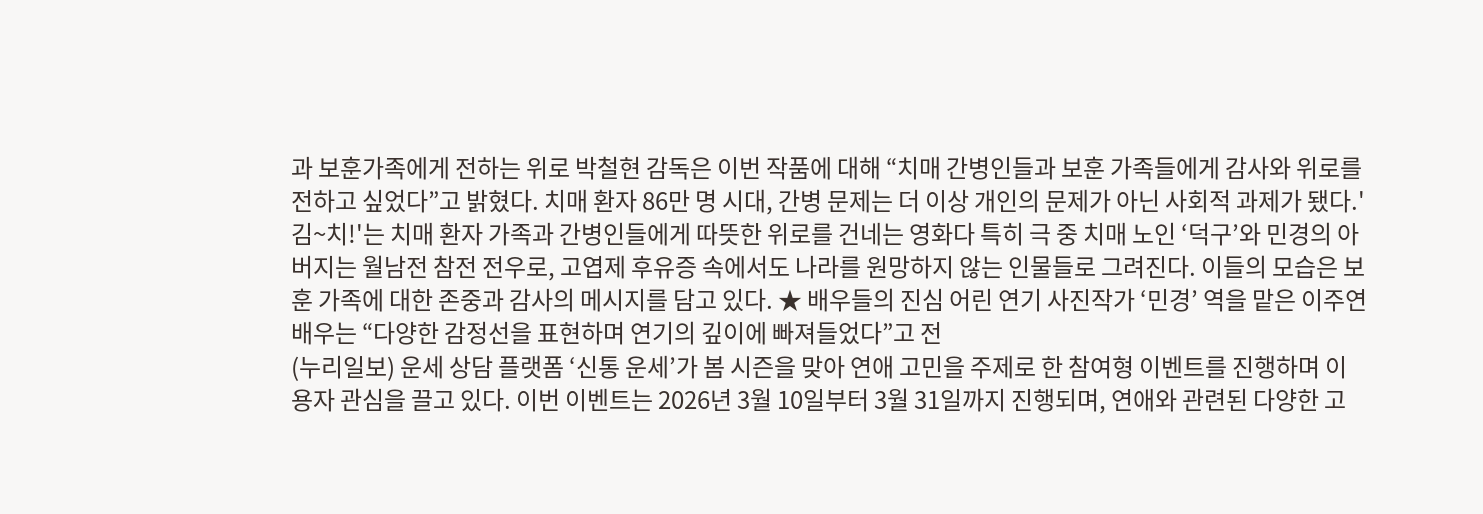과 보훈가족에게 전하는 위로 박철현 감독은 이번 작품에 대해 “치매 간병인들과 보훈 가족들에게 감사와 위로를 전하고 싶었다”고 밝혔다. 치매 환자 86만 명 시대, 간병 문제는 더 이상 개인의 문제가 아닌 사회적 과제가 됐다.'김~치!'는 치매 환자 가족과 간병인들에게 따뜻한 위로를 건네는 영화다 특히 극 중 치매 노인 ‘덕구’와 민경의 아버지는 월남전 참전 전우로, 고엽제 후유증 속에서도 나라를 원망하지 않는 인물들로 그려진다. 이들의 모습은 보훈 가족에 대한 존중과 감사의 메시지를 담고 있다. ★ 배우들의 진심 어린 연기 사진작가 ‘민경’ 역을 맡은 이주연 배우는 “다양한 감정선을 표현하며 연기의 깊이에 빠져들었다”고 전
(누리일보) 운세 상담 플랫폼 ‘신통 운세’가 봄 시즌을 맞아 연애 고민을 주제로 한 참여형 이벤트를 진행하며 이용자 관심을 끌고 있다. 이번 이벤트는 2026년 3월 10일부터 3월 31일까지 진행되며, 연애와 관련된 다양한 고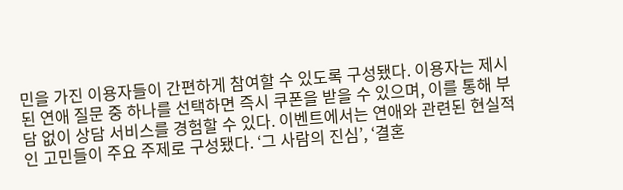민을 가진 이용자들이 간편하게 참여할 수 있도록 구성됐다. 이용자는 제시된 연애 질문 중 하나를 선택하면 즉시 쿠폰을 받을 수 있으며, 이를 통해 부담 없이 상담 서비스를 경험할 수 있다. 이벤트에서는 연애와 관련된 현실적인 고민들이 주요 주제로 구성됐다. ‘그 사람의 진심’, ‘결혼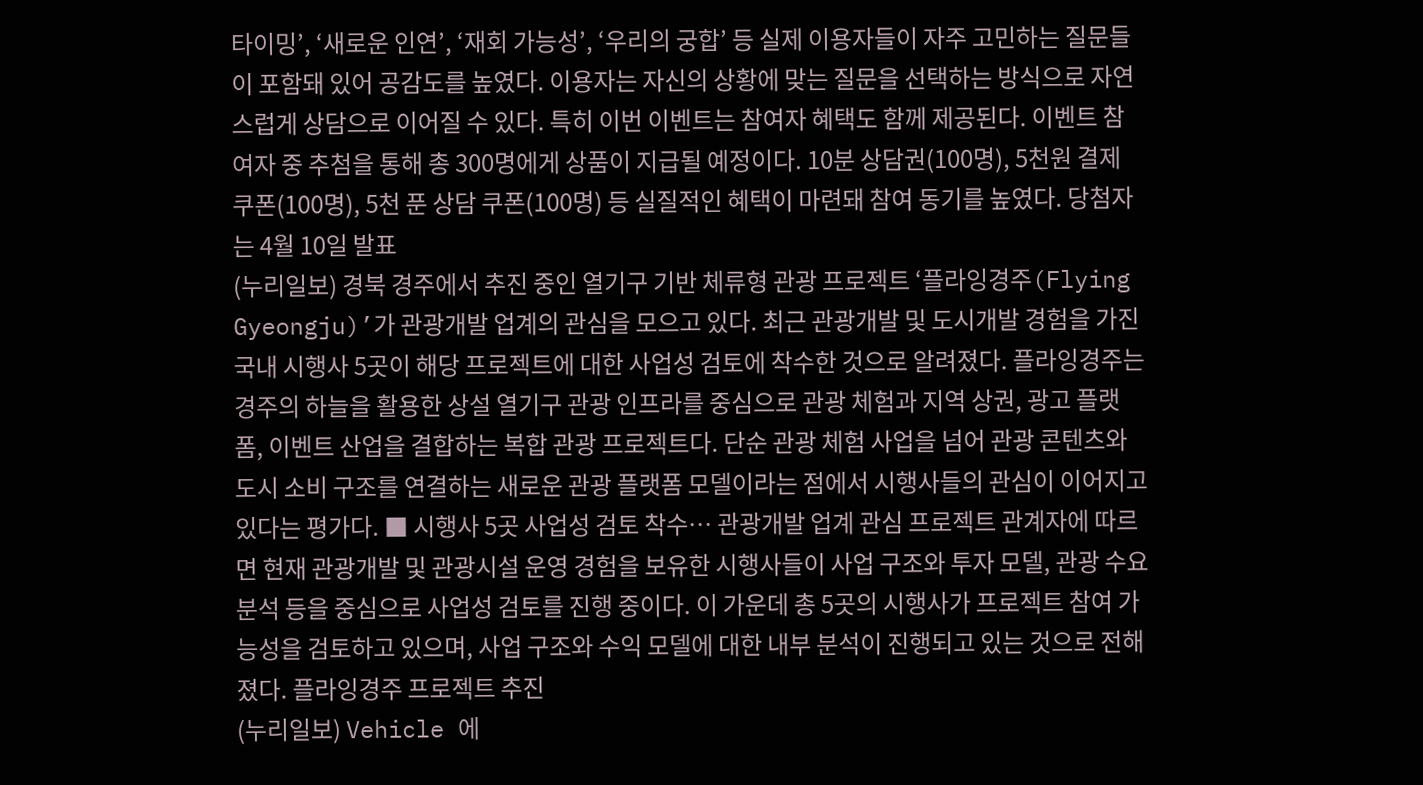타이밍’, ‘새로운 인연’, ‘재회 가능성’, ‘우리의 궁합’ 등 실제 이용자들이 자주 고민하는 질문들이 포함돼 있어 공감도를 높였다. 이용자는 자신의 상황에 맞는 질문을 선택하는 방식으로 자연스럽게 상담으로 이어질 수 있다. 특히 이번 이벤트는 참여자 혜택도 함께 제공된다. 이벤트 참여자 중 추첨을 통해 총 300명에게 상품이 지급될 예정이다. 10분 상담권(100명), 5천원 결제 쿠폰(100명), 5천 푼 상담 쿠폰(100명) 등 실질적인 혜택이 마련돼 참여 동기를 높였다. 당첨자는 4월 10일 발표
(누리일보) 경북 경주에서 추진 중인 열기구 기반 체류형 관광 프로젝트 ‘플라잉경주(Flying Gyeongju)’가 관광개발 업계의 관심을 모으고 있다. 최근 관광개발 및 도시개발 경험을 가진 국내 시행사 5곳이 해당 프로젝트에 대한 사업성 검토에 착수한 것으로 알려졌다. 플라잉경주는 경주의 하늘을 활용한 상설 열기구 관광 인프라를 중심으로 관광 체험과 지역 상권, 광고 플랫폼, 이벤트 산업을 결합하는 복합 관광 프로젝트다. 단순 관광 체험 사업을 넘어 관광 콘텐츠와 도시 소비 구조를 연결하는 새로운 관광 플랫폼 모델이라는 점에서 시행사들의 관심이 이어지고 있다는 평가다. ■ 시행사 5곳 사업성 검토 착수… 관광개발 업계 관심 프로젝트 관계자에 따르면 현재 관광개발 및 관광시설 운영 경험을 보유한 시행사들이 사업 구조와 투자 모델, 관광 수요 분석 등을 중심으로 사업성 검토를 진행 중이다. 이 가운데 총 5곳의 시행사가 프로젝트 참여 가능성을 검토하고 있으며, 사업 구조와 수익 모델에 대한 내부 분석이 진행되고 있는 것으로 전해졌다. 플라잉경주 프로젝트 추진
(누리일보) Vehicle 에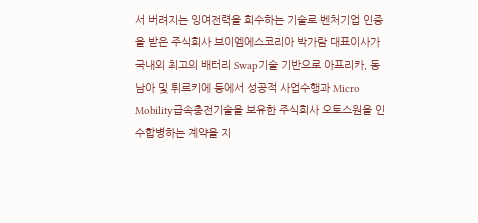서 버려지는 잉여전력을 회수하는 기술로 벤처기업 인증을 받은 주식회사 브이엠에스코리아 박가람 대표이사가 국내외 최고의 배터리 Swap기술 기반으로 아프리카, 동남아 및 튀르키에 등에서 성공적 사업수행과 Micro Mobility급속충전기술을 보유한 주식회사 오토스원을 인수합병하는 계약을 지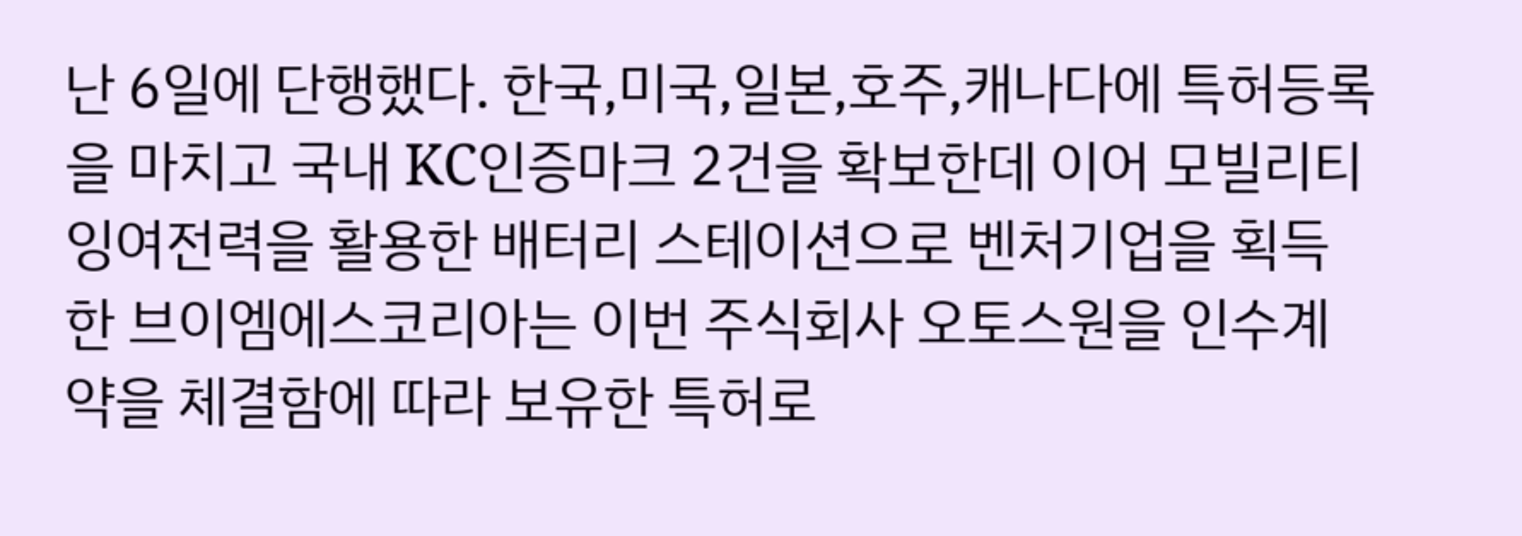난 6일에 단행했다. 한국,미국,일본,호주,캐나다에 특허등록을 마치고 국내 KC인증마크 2건을 확보한데 이어 모빌리티 잉여전력을 활용한 배터리 스테이션으로 벤처기업을 획득한 브이엠에스코리아는 이번 주식회사 오토스원을 인수계약을 체결함에 따라 보유한 특허로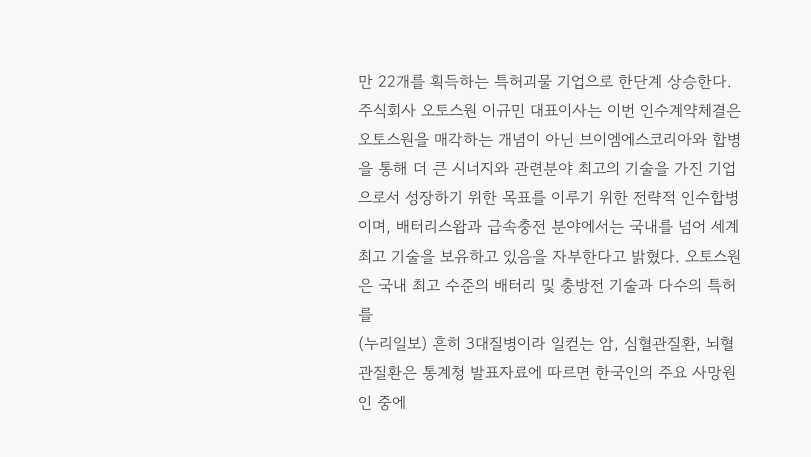만 22개를 획득하는 특허괴물 기업으로 한단계 상승한다. 주식회사 오토스원 이규민 대표이사는 이번 인수계약체결은 오토스원을 매각하는 개념이 아닌 브이엠에스코리아와 합병을 통해 더 큰 시너지와 관련분야 최고의 기술을 가진 기업으로서 성장하기 위한 목표를 이루기 위한 전략적 인수합병이며, 배터리스왑과 급속충전 분야에서는 국내를 넘어 세계최고 기술을 보유하고 있음을 자부한다고 밝혔다. 오토스원은 국내 최고 수준의 배터리 및 충방전 기술과 다수의 특허를
(누리일보) 흔히 3대질병이라 일컫는 암, 심혈관질환, 뇌혈관질환은 통계청 발표자료에 따르면 한국인의 주요 사망원인 중에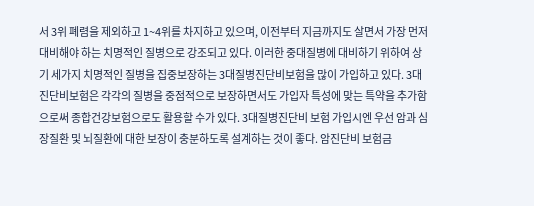서 3위 폐렴을 제외하고 1~4위를 차지하고 있으며, 이전부터 지금까지도 살면서 가장 먼저 대비해야 하는 치명적인 질병으로 강조되고 있다. 이러한 중대질병에 대비하기 위하여 상기 세가지 치명적인 질병을 집중보장하는 3대질병진단비보험을 많이 가입하고 있다. 3대진단비보험은 각각의 질병을 중점적으로 보장하면서도 가입자 특성에 맞는 특약을 추가함으로써 종합건강보험으로도 활용할 수가 있다. 3대질병진단비 보험 가입시엔 우선 암과 심장질환 및 뇌질환에 대한 보장이 충분하도록 설계하는 것이 좋다. 암진단비 보험금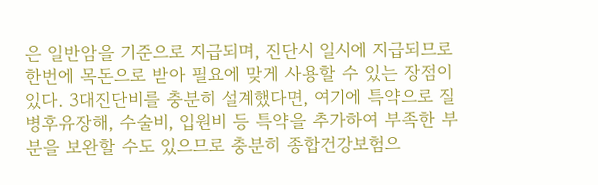은 일반암을 기준으로 지급되며, 진단시 일시에 지급되므로 한번에 목돈으로 받아 필요에 맞게 사용할 수 있는 장점이 있다. 3대진단비를 충분히 설계했다면, 여기에 특약으로 질병후유장해, 수술비, 입원비 등 특약을 추가하여 부족한 부분을 보완할 수도 있으므로 충분히 종합건강보험으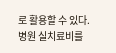로 활용할 수 있다. 병원 실치료비를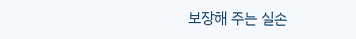보장해 주는 실손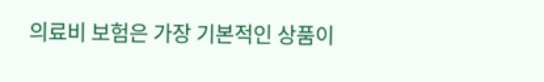의료비 보험은 가장 기본적인 상품이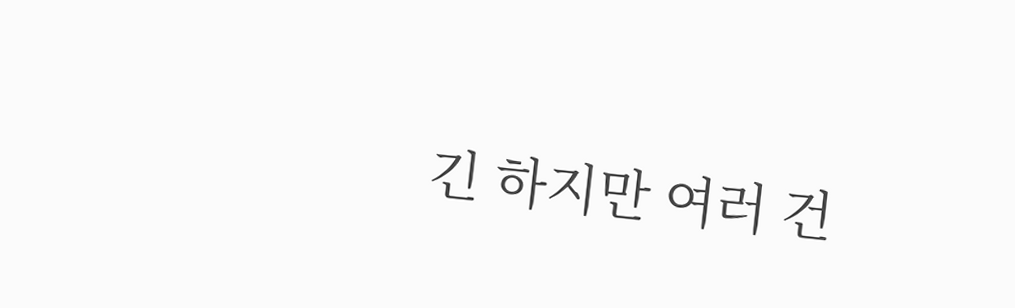긴 하지만 여러 건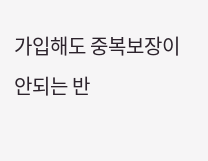가입해도 중복보장이 안되는 반